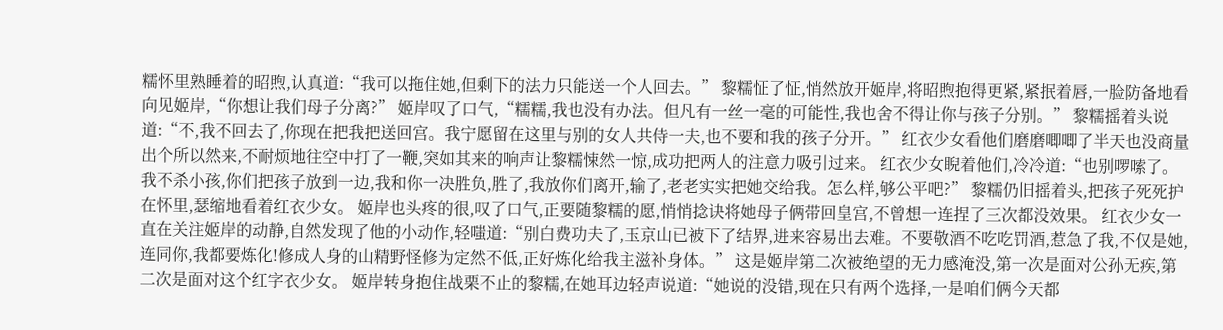糯怀里熟睡着的昭煦,认真道:“我可以拖住她,但剩下的法力只能送一个人回去。” 黎糯怔了怔,悄然放开姬岸,将昭煦抱得更紧,紧抿着唇,一脸防备地看向见姬岸,“你想让我们母子分离?” 姬岸叹了口气,“糯糯,我也没有办法。但凡有一丝一毫的可能性,我也舍不得让你与孩子分别。” 黎糯摇着头说道:“不,我不回去了,你现在把我把送回宫。我宁愿留在这里与别的女人共侍一夫,也不要和我的孩子分开。” 红衣少女看他们磨磨唧唧了半天也没商量出个所以然来,不耐烦地往空中打了一鞭,突如其来的响声让黎糯悚然一惊,成功把两人的注意力吸引过来。 红衣少女睨着他们,冷冷道:“也别啰嗦了。我不杀小孩,你们把孩子放到一边,我和你一决胜负,胜了,我放你们离开,输了,老老实实把她交给我。怎么样,够公平吧?” 黎糯仍旧摇着头,把孩子死死护在怀里,瑟缩地看着红衣少女。 姬岸也头疼的很,叹了口气,正要随黎糯的愿,悄悄捻诀将她母子俩带回皇宫,不曾想一连捏了三次都没效果。 红衣少女一直在关注姬岸的动静,自然发现了他的小动作,轻嗤道:“别白费功夫了,玉京山已被下了结界,进来容易出去难。不要敬酒不吃吃罚酒,惹急了我,不仅是她,连同你,我都要炼化!修成人身的山精野怪修为定然不低,正好炼化给我主滋补身体。” 这是姬岸第二次被绝望的无力感淹没,第一次是面对公孙无疾,第二次是面对这个红字衣少女。 姬岸转身抱住战栗不止的黎糯,在她耳边轻声说道:“她说的没错,现在只有两个选择,一是咱们俩今天都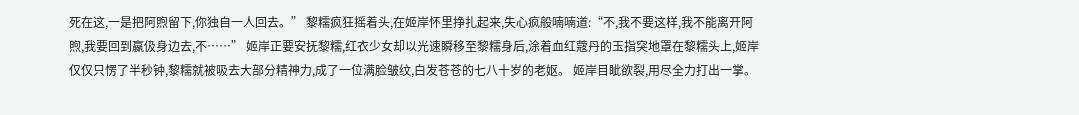死在这,一是把阿煦留下,你独自一人回去。” 黎糯疯狂摇着头,在姬岸怀里挣扎起来,失心疯般喃喃道:“不,我不要这样,我不能离开阿煦,我要回到嬴伋身边去,不……” 姬岸正要安抚黎糯,红衣少女却以光速瞬移至黎糯身后,涂着血红蔻丹的玉指突地罩在黎糯头上,姬岸仅仅只愣了半秒钟,黎糯就被吸去大部分精神力,成了一位满脸皱纹,白发苍苍的七八十岁的老妪。 姬岸目眦欲裂,用尽全力打出一掌。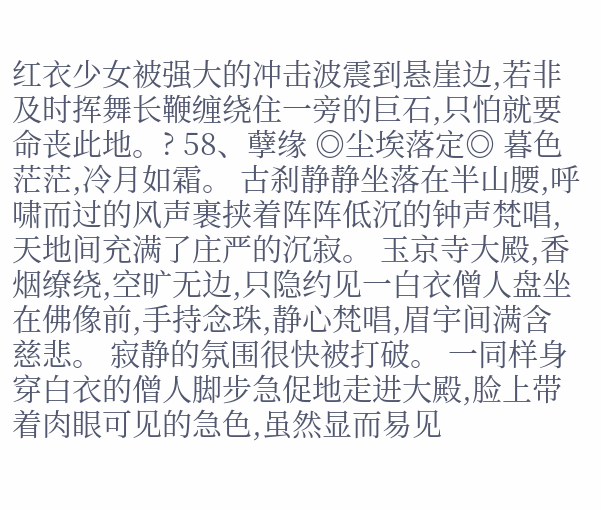红衣少女被强大的冲击波震到悬崖边,若非及时挥舞长鞭缠绕住一旁的巨石,只怕就要命丧此地。? 58、孽缘 ◎尘埃落定◎ 暮色茫茫,冷月如霜。 古刹静静坐落在半山腰,呼啸而过的风声裹挟着阵阵低沉的钟声梵唱,天地间充满了庄严的沉寂。 玉京寺大殿,香烟缭绕,空旷无边,只隐约见一白衣僧人盘坐在佛像前,手持念珠,静心梵唱,眉宇间满含慈悲。 寂静的氛围很快被打破。 一同样身穿白衣的僧人脚步急促地走进大殿,脸上带着肉眼可见的急色,虽然显而易见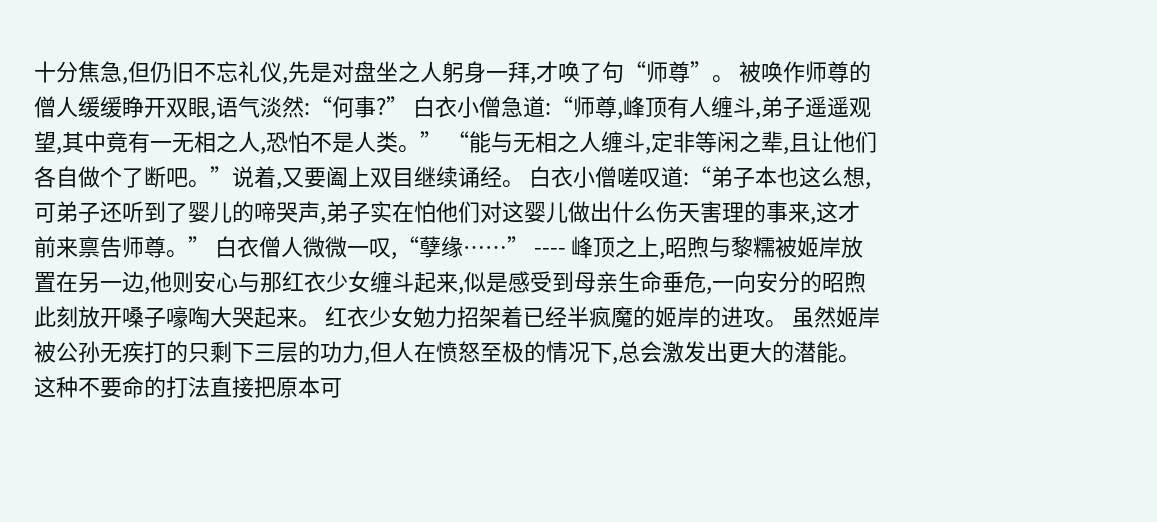十分焦急,但仍旧不忘礼仪,先是对盘坐之人躬身一拜,才唤了句“师尊”。 被唤作师尊的僧人缓缓睁开双眼,语气淡然:“何事?” 白衣小僧急道:“师尊,峰顶有人缠斗,弟子遥遥观望,其中竟有一无相之人,恐怕不是人类。” “能与无相之人缠斗,定非等闲之辈,且让他们各自做个了断吧。”说着,又要阖上双目继续诵经。 白衣小僧嗟叹道:“弟子本也这么想,可弟子还听到了婴儿的啼哭声,弟子实在怕他们对这婴儿做出什么伤天害理的事来,这才前来禀告师尊。” 白衣僧人微微一叹,“孽缘……” ---- 峰顶之上,昭煦与黎糯被姬岸放置在另一边,他则安心与那红衣少女缠斗起来,似是感受到母亲生命垂危,一向安分的昭煦此刻放开嗓子嚎啕大哭起来。 红衣少女勉力招架着已经半疯魔的姬岸的进攻。 虽然姬岸被公孙无疾打的只剩下三层的功力,但人在愤怒至极的情况下,总会激发出更大的潜能。 这种不要命的打法直接把原本可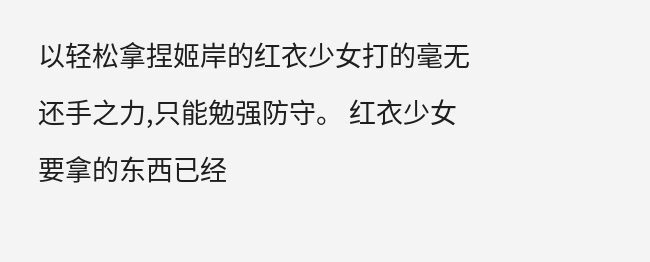以轻松拿捏姬岸的红衣少女打的毫无还手之力,只能勉强防守。 红衣少女要拿的东西已经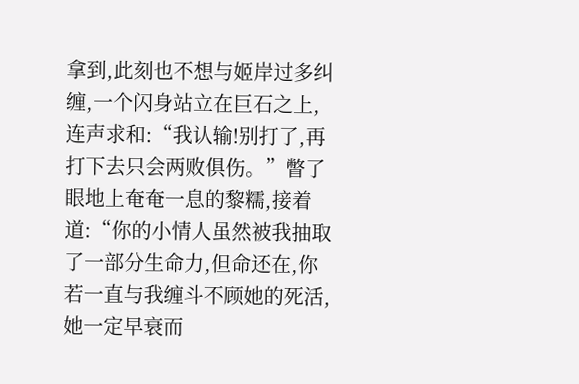拿到,此刻也不想与姬岸过多纠缠,一个闪身站立在巨石之上,连声求和:“我认输!别打了,再打下去只会两败俱伤。”瞥了眼地上奄奄一息的黎糯,接着道:“你的小情人虽然被我抽取了一部分生命力,但命还在,你若一直与我缠斗不顾她的死活,她一定早衰而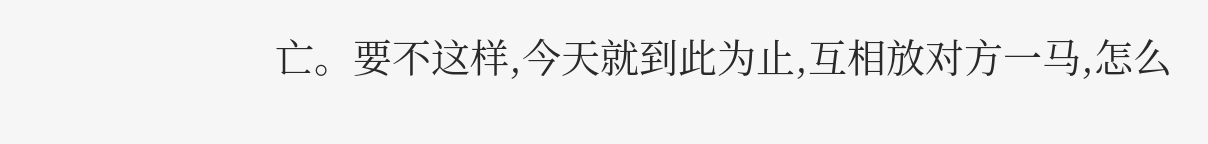亡。要不这样,今天就到此为止,互相放对方一马,怎么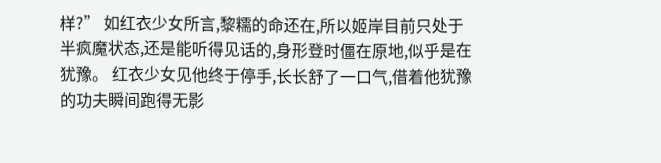样?” 如红衣少女所言,黎糯的命还在,所以姬岸目前只处于半疯魔状态,还是能听得见话的,身形登时僵在原地,似乎是在犹豫。 红衣少女见他终于停手,长长舒了一口气,借着他犹豫的功夫瞬间跑得无影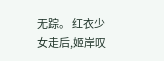无踪。 红衣少女走后,姬岸叹